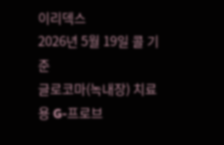이리덱스
2026년 5월 19일 콜 기준
글로코마(녹내장) 치료용 G-프로브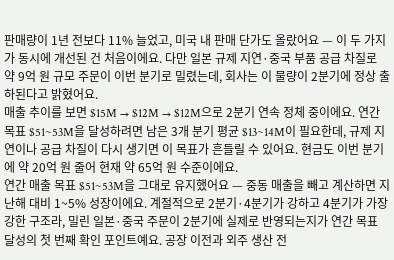판매량이 1년 전보다 11% 늘었고, 미국 내 판매 단가도 올랐어요 — 이 두 가지가 동시에 개선된 건 처음이에요. 다만 일본 규제 지연·중국 부품 공급 차질로 약 9억 원 규모 주문이 이번 분기로 밀렸는데, 회사는 이 물량이 2분기에 정상 출하된다고 밝혔어요.
매출 추이를 보면 $15M → $12M → $12M으로 2분기 연속 정체 중이에요. 연간 목표 $51~53M을 달성하려면 남은 3개 분기 평균 $13~14M이 필요한데, 규제 지연이나 공급 차질이 다시 생기면 이 목표가 흔들릴 수 있어요. 현금도 이번 분기에 약 20억 원 줄어 현재 약 65억 원 수준이에요.
연간 매출 목표 $51~53M을 그대로 유지했어요 — 중동 매출을 빼고 계산하면 지난해 대비 1~5% 성장이에요. 계절적으로 2분기·4분기가 강하고 4분기가 가장 강한 구조라, 밀린 일본·중국 주문이 2분기에 실제로 반영되는지가 연간 목표 달성의 첫 번째 확인 포인트예요. 공장 이전과 외주 생산 전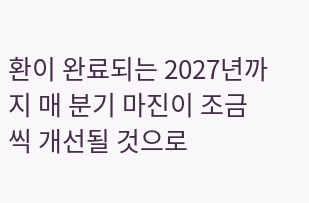환이 완료되는 2027년까지 매 분기 마진이 조금씩 개선될 것으로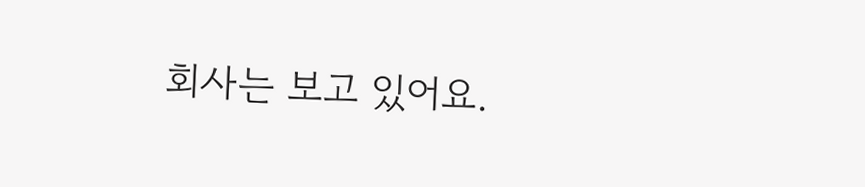회사는 보고 있어요.